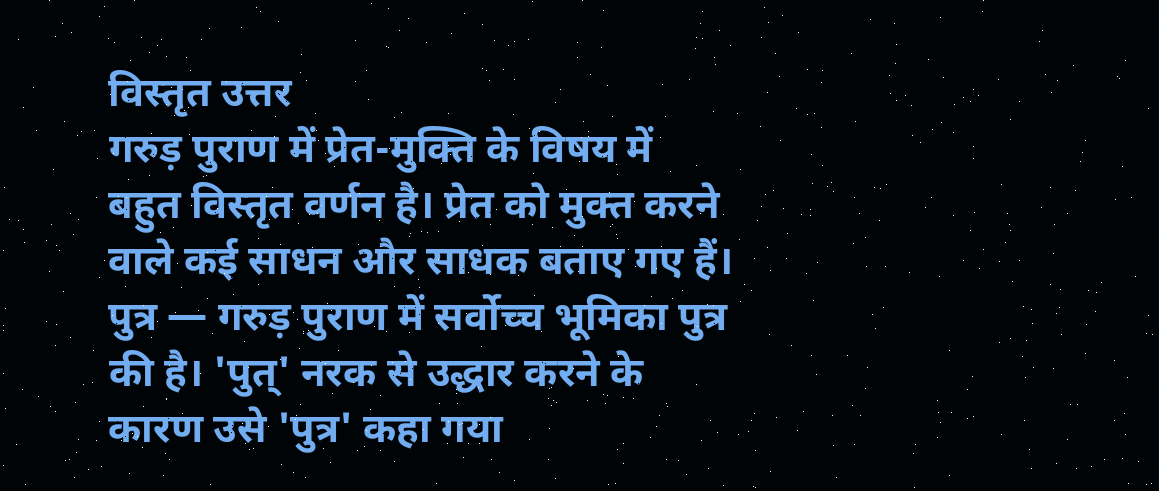विस्तृत उत्तर
गरुड़ पुराण में प्रेत-मुक्ति के विषय में बहुत विस्तृत वर्णन है। प्रेत को मुक्त करने वाले कई साधन और साधक बताए गए हैं।
पुत्र — गरुड़ पुराण में सर्वोच्च भूमिका पुत्र की है। 'पुत्' नरक से उद्धार करने के कारण उसे 'पुत्र' कहा गया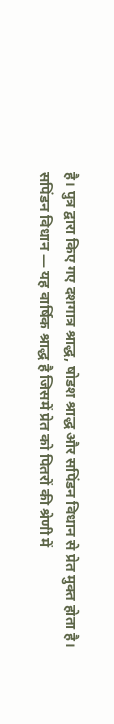है। पुत्र द्वारा किए गए दशगात्र श्राद्ध, षोडश श्राद्ध और सपिंडन विधान से प्रेत मुक्त होता है।
सपिंडन विधान — यह वार्षिक श्राद्ध है जिसमें प्रेत को पितरों की श्रेणी में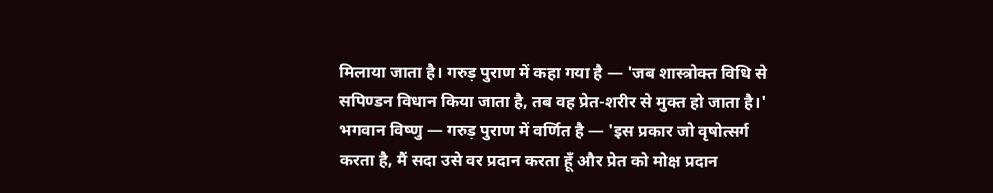मिलाया जाता है। गरुड़ पुराण में कहा गया है — 'जब शास्त्रोक्त विधि से सपिण्डन विधान किया जाता है, तब वह प्रेत-शरीर से मुक्त हो जाता है।'
भगवान विष्णु — गरुड़ पुराण में वर्णित है — 'इस प्रकार जो वृषोत्सर्ग करता है, मैं सदा उसे वर प्रदान करता हूँ और प्रेत को मोक्ष प्रदान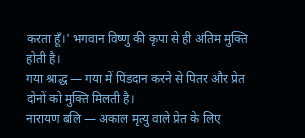करता हूँ।' भगवान विष्णु की कृपा से ही अंतिम मुक्ति होती है।
गया श्राद्ध — गया में पिंडदान करने से पितर और प्रेत दोनों को मुक्ति मिलती है।
नारायण बलि — अकाल मृत्यु वाले प्रेत के लिए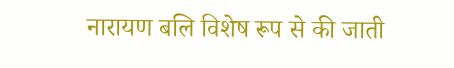नारायण बलि विशेष रूप से की जाती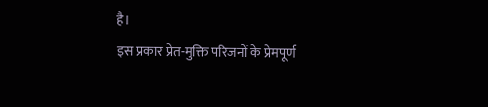है।
इस प्रकार प्रेत-मुक्ति परिजनों के प्रेमपूर्ण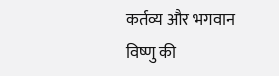कर्तव्य और भगवान विष्णु की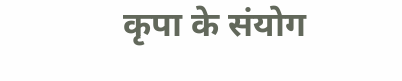कृपा के संयोग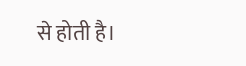से होती है।